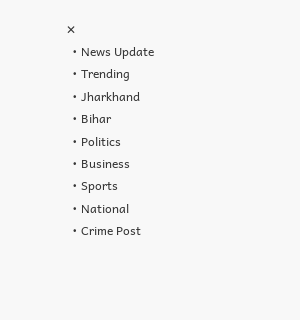✕
  • News Update
  • Trending
  • Jharkhand
  • Bihar
  • Politics
  • Business
  • Sports
  • National
  • Crime Post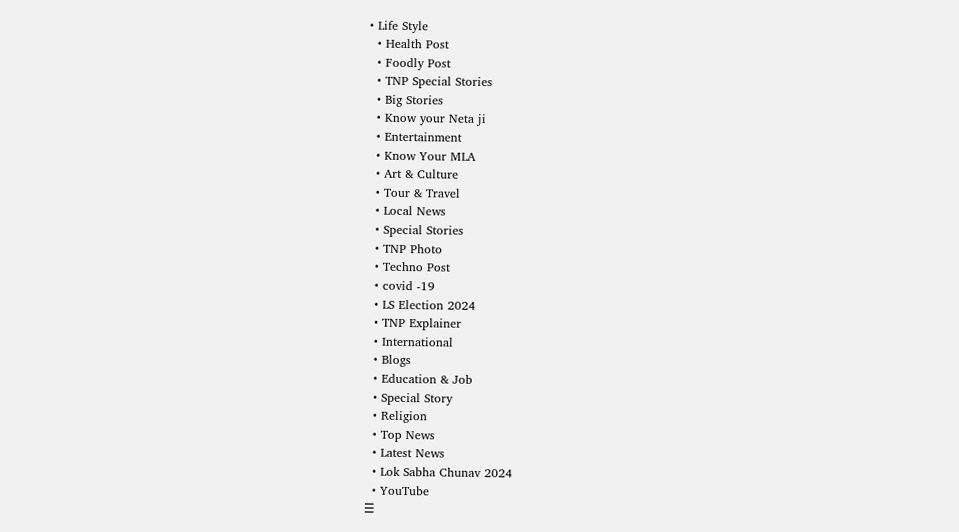• Life Style
  • Health Post
  • Foodly Post
  • TNP Special Stories
  • Big Stories
  • Know your Neta ji
  • Entertainment
  • Know Your MLA
  • Art & Culture
  • Tour & Travel
  • Local News
  • Special Stories
  • TNP Photo
  • Techno Post
  • covid -19
  • LS Election 2024
  • TNP Explainer
  • International
  • Blogs
  • Education & Job
  • Special Story
  • Religion
  • Top News
  • Latest News
  • Lok Sabha Chunav 2024
  • YouTube
☰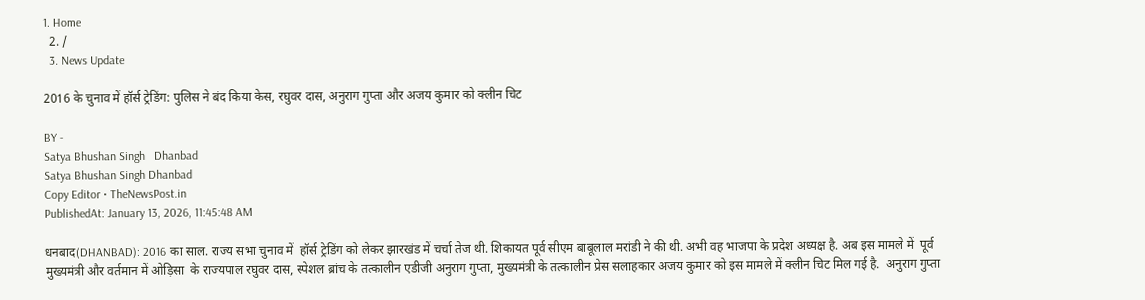1. Home
  2. /
  3. News Update

2016 के चुनाव में हॉर्स ट्रेडिंग: पुलिस ने बंद किया केस, रघुवर दास, अनुराग गुप्ता और अजय कुमार को क्लीन चिट

BY -
Satya Bhushan Singh   Dhanbad
Satya Bhushan Singh Dhanbad
Copy Editor • TheNewsPost.in
PublishedAt: January 13, 2026, 11:45:48 AM

धनबाद(DHANBAD): 2016 का साल. राज्य सभा चुनाव में  हॉर्स ट्रेडिंग को लेकर झारखंड में चर्चा तेज थी. शिकायत पूर्व सीएम बाबूलाल मरांडी ने की थी. अभी वह भाजपा के प्रदेश अध्यक्ष है. अब इस मामले में  पूर्व  मुख्यमंत्री और वर्तमान में ओड़िसा  के राज्यपाल रघुवर दास, स्पेशल ब्रांच के तत्कालीन एडीजी अनुराग गुप्ता, मुख्यमंत्री के तत्कालीन प्रेस सलाहकार अजय कुमार को इस मामले में क्लीन चिट मिल गई है.  अनुराग गुप्ता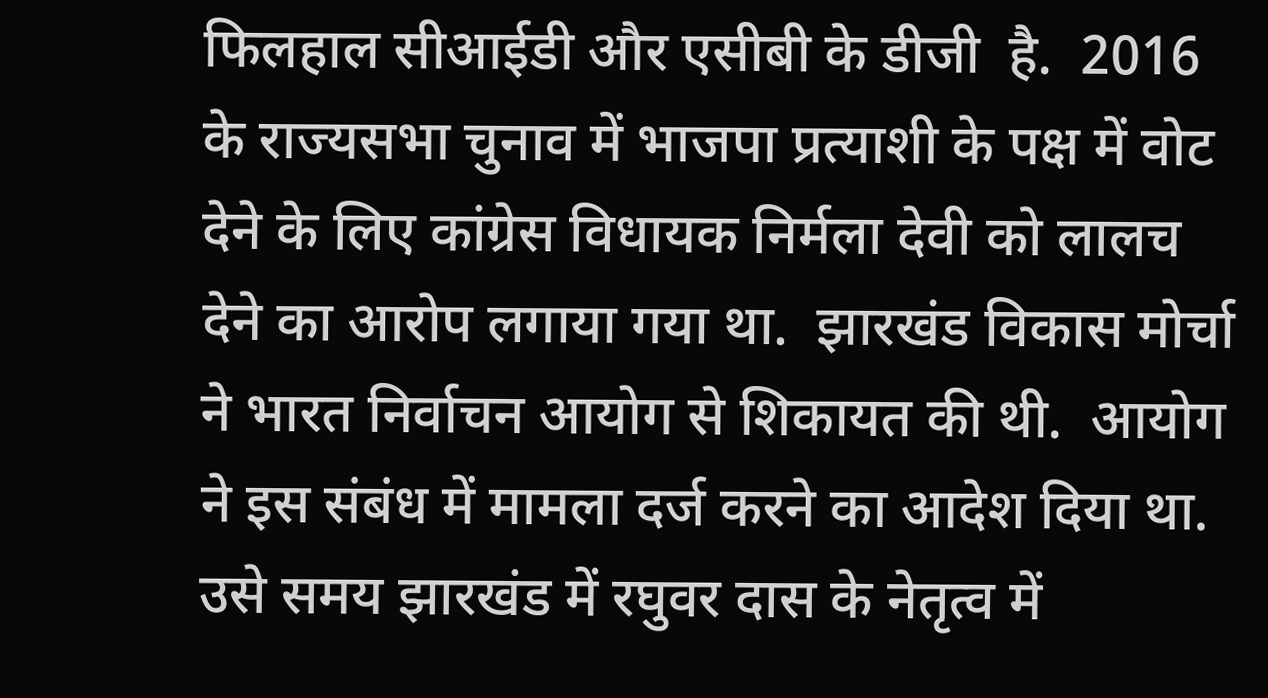फिलहाल सीआईडी और एसीबी के डीजी  है.  2016 के राज्यसभा चुनाव में भाजपा प्रत्याशी के पक्ष में वोट देने के लिए कांग्रेस विधायक निर्मला देवी को लालच देने का आरोप लगाया गया था.  झारखंड विकास मोर्चा ने भारत निर्वाचन आयोग से शिकायत की थी.  आयोग ने इस संबंध में मामला दर्ज करने का आदेश दिया था.  उसे समय झारखंड में रघुवर दास के नेतृत्व में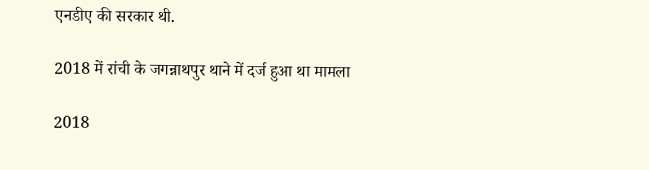एनडीए की सरकार थी.

2018 में रांची के जगन्नाथपुर थाने में दर्ज हुआ था मामला

2018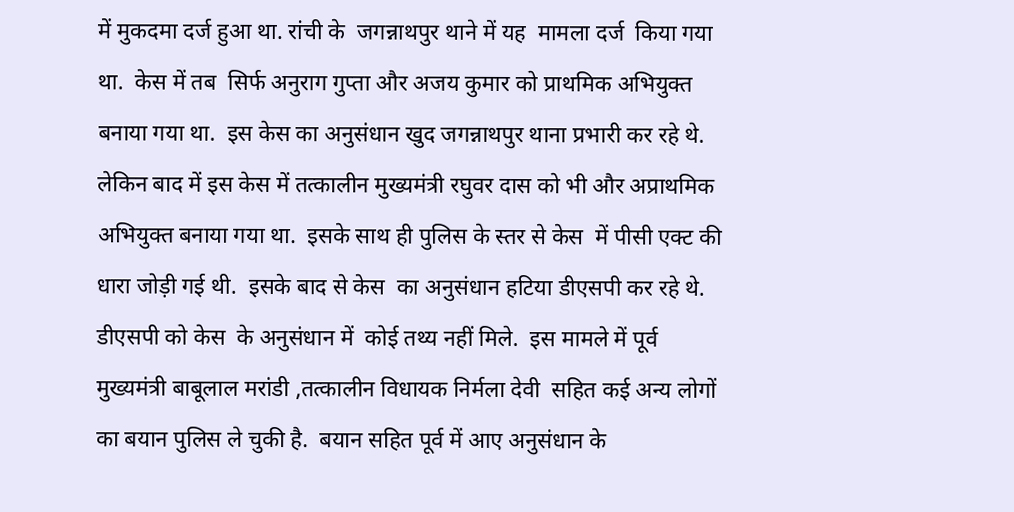में मुकदमा दर्ज हुआ था. रांची के  जगन्नाथपुर थाने में यह  मामला दर्ज  किया गया था.  केस में तब  सिर्फ अनुराग गुप्ता और अजय कुमार को प्राथमिक अभियुक्त बनाया गया था.  इस केस का अनुसंधान खुद जगन्नाथपुर थाना प्रभारी कर रहे थे.  लेकिन बाद में इस केस में तत्कालीन मुख्यमंत्री रघुवर दास को भी और अप्राथमिक अभियुक्त बनाया गया था.  इसके साथ ही पुलिस के स्तर से केस  में पीसी एक्ट की धारा जोड़ी गई थी.  इसके बाद से केस  का अनुसंधान हटिया डीएसपी कर रहे थे.  डीएसपी को केस  के अनुसंधान में  कोई तथ्य नहीं मिले.  इस मामले में पूर्व मुख्यमंत्री बाबूलाल मरांडी ,तत्कालीन विधायक निर्मला देवी  सहित कई अन्य लोगों का बयान पुलिस ले चुकी है.  बयान सहित पूर्व में आए अनुसंधान के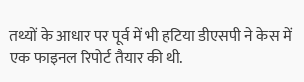तथ्यों के आधार पर पूर्व में भी हटिया डीएसपी ने केस में एक फाइनल रिपोर्ट तैयार की थी.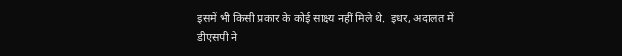इसमें भी किसी प्रकार के कोई साक्ष्य नहीं मिले थे.  इधर, अदालत में डीएसपी ने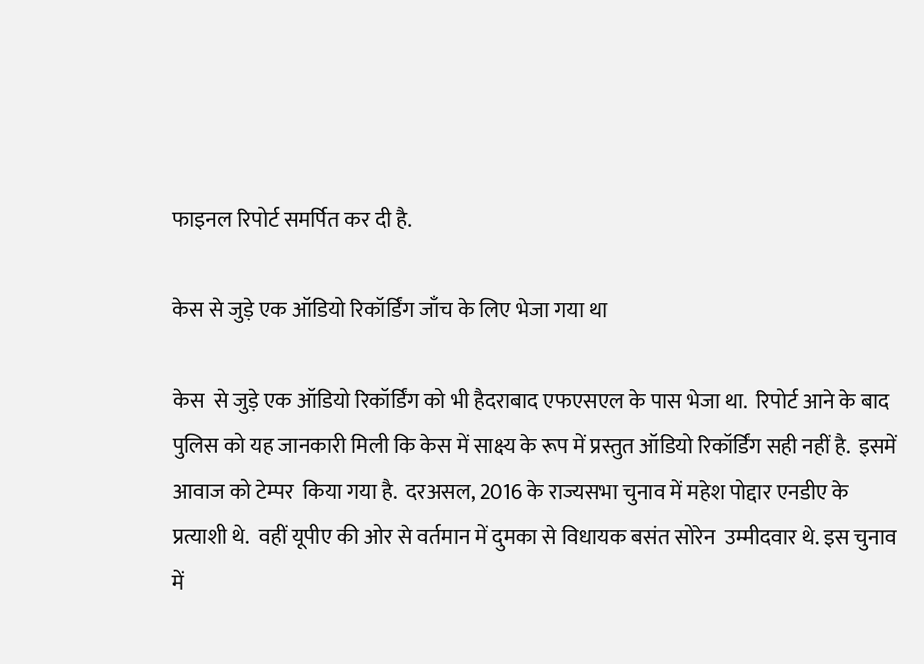फाइनल रिपोर्ट समर्पित कर दी है.

केस से जुड़े एक ऑडियो रिकॉर्डिंग जाँच के लिए भेजा गया था

केस  से जुड़े एक ऑडियो रिकॉर्डिंग को भी हैदराबाद एफएसएल के पास भेजा था.  रिपोर्ट आने के बाद पुलिस को यह जानकारी मिली कि केस में साक्ष्य के रूप में प्रस्तुत ऑडियो रिकॉर्डिंग सही नहीं है.  इसमें  आवाज को टेम्पर  किया गया है.  दरअसल, 2016 के राज्यसभा चुनाव में महेश पोद्दार एनडीए के प्रत्याशी थे.  वहीं यूपीए की ओर से वर्तमान में दुमका से विधायक बसंत सोरेन  उम्मीदवार थे. इस चुनाव में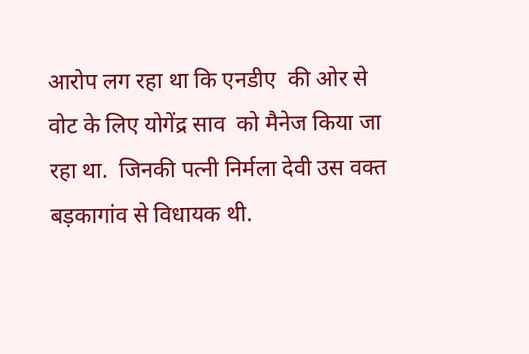आरोप लग रहा था कि एनडीए  की ओर से वोट के लिए योगेंद्र साव  को मैनेज किया जा रहा था.  जिनकी पत्नी निर्मला देवी उस वक्त बड़कागांव से विधायक थी.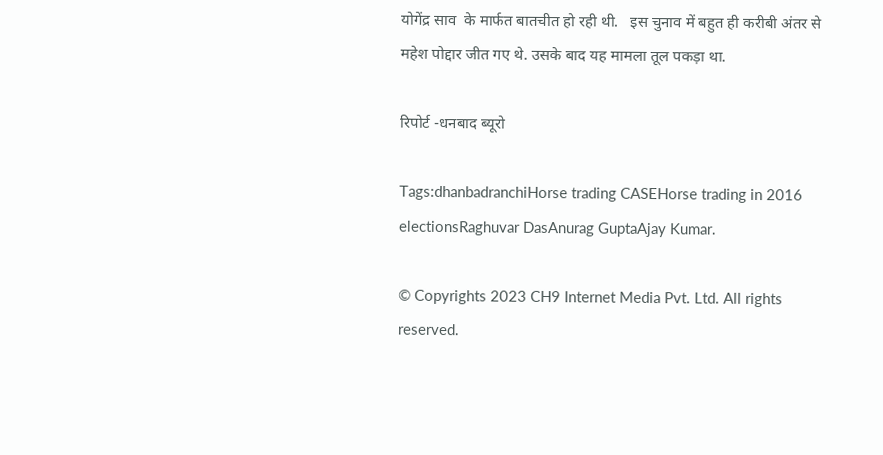योगेंद्र साव  के मार्फत बातचीत हो रही थी.   इस चुनाव में बहुत ही करीबी अंतर से महेश पोद्दार जीत गए थे. उसके बाद यह मामला तूल पकड़ा था.

रिपोर्ट -धनबाद ब्यूरो

Tags:dhanbadranchiHorse trading CASEHorse trading in 2016 electionsRaghuvar DasAnurag GuptaAjay Kumar.

© Copyrights 2023 CH9 Internet Media Pvt. Ltd. All rights reserved.